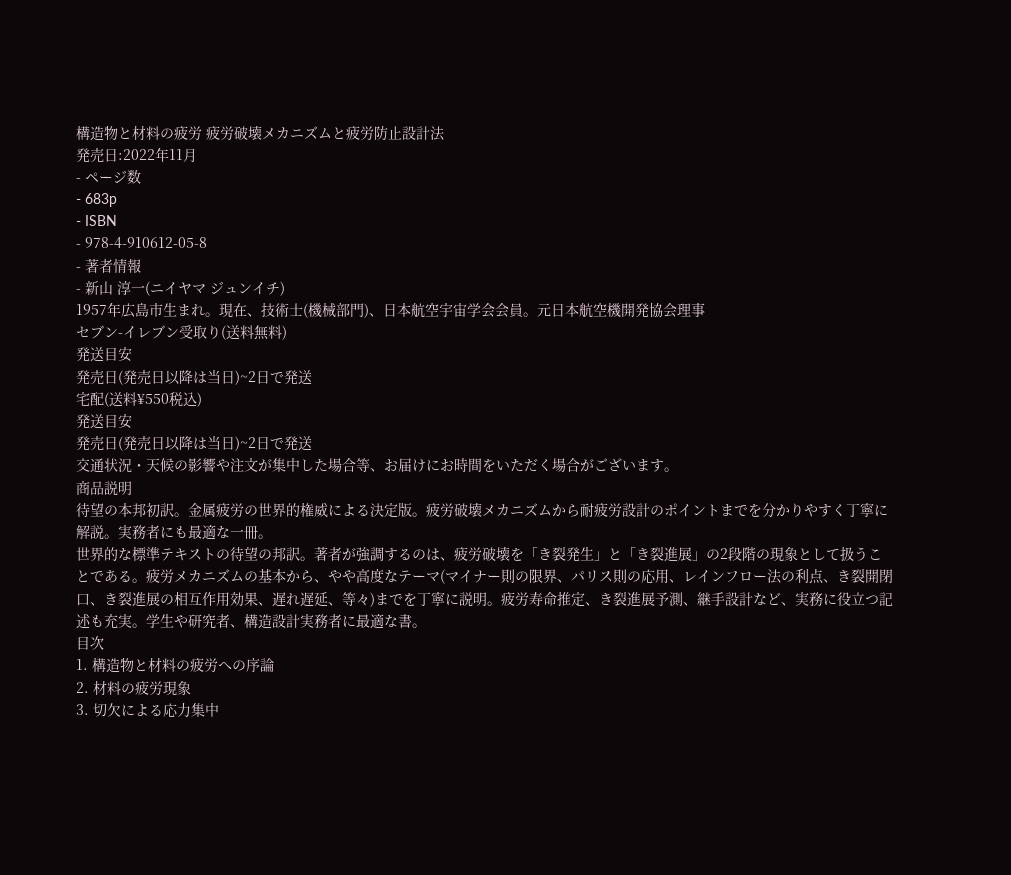構造物と材料の疲労 疲労破壊メカニズムと疲労防止設計法
発売日:2022年11月
- ページ数
- 683p
- ISBN
- 978-4-910612-05-8
- 著者情報
- 新山 淳一(ニイヤマ ジュンイチ)
1957年広島市生まれ。現在、技術士(機械部門)、日本航空宇宙学会会員。元日本航空機開発協会理事
セブン-イレブン受取り(送料無料)
発送目安
発売日(発売日以降は当日)~2日で発送
宅配(送料¥550税込)
発送目安
発売日(発売日以降は当日)~2日で発送
交通状況・天候の影響や注文が集中した場合等、お届けにお時間をいただく場合がございます。
商品説明
待望の本邦初訳。金属疲労の世界的権威による決定版。疲労破壊メカニズムから耐疲労設計のポイントまでを分かりやすく丁寧に解説。実務者にも最適な一冊。
世界的な標準テキストの待望の邦訳。著者が強調するのは、疲労破壊を「き裂発生」と「き裂進展」の2段階の現象として扱うことである。疲労メカニズムの基本から、やや高度なテーマ(マイナー則の限界、パリス則の応用、レインフロー法の利点、き裂開閉口、き裂進展の相互作用効果、遅れ遅延、等々)までを丁寧に説明。疲労寿命推定、き裂進展予測、継手設計など、実務に役立つ記述も充実。学生や研究者、構造設計実務者に最適な書。
目次
1. 構造物と材料の疲労への序論
2. 材料の疲労現象
3. 切欠による応力集中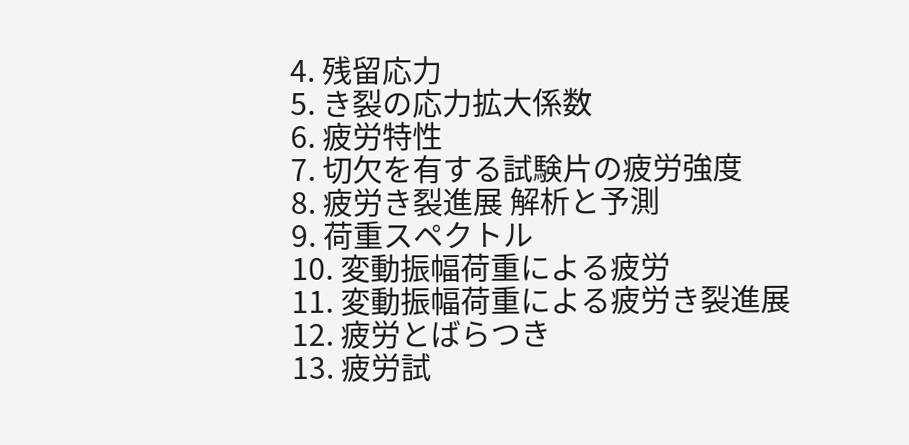4. 残留応力
5. き裂の応力拡大係数
6. 疲労特性
7. 切欠を有する試験片の疲労強度
8. 疲労き裂進展 解析と予測
9. 荷重スペクトル
10. 変動振幅荷重による疲労
11. 変動振幅荷重による疲労き裂進展
12. 疲労とばらつき
13. 疲労試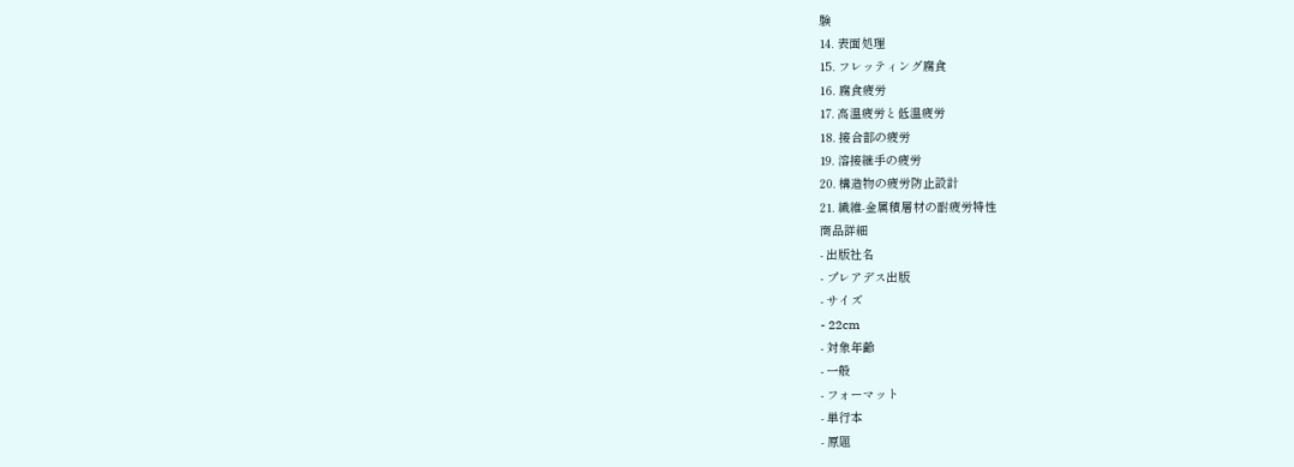験
14. 表面処理
15. フレッティング腐食
16. 腐食疲労
17. 高温疲労と低温疲労
18. 接合部の疲労
19. 溶接継手の疲労
20. 構造物の疲労防止設計
21. 繊維-金属積層材の耐疲労特性
商品詳細
- 出版社名
- プレアデス出版
- サイズ
- 22cm
- 対象年齢
- 一般
- フォーマット
- 単行本
- 原題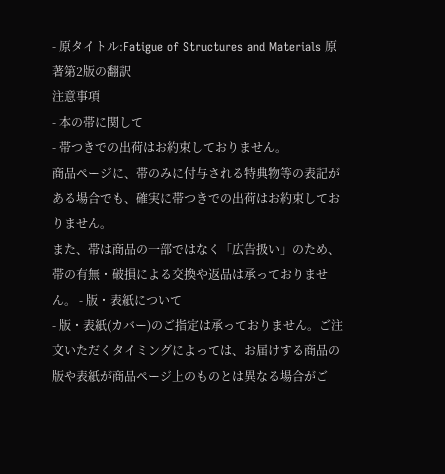- 原タイトル:Fatigue of Structures and Materials 原著第2版の翻訳
注意事項
- 本の帯に関して
- 帯つきでの出荷はお約束しておりません。
商品ページに、帯のみに付与される特典物等の表記がある場合でも、確実に帯つきでの出荷はお約束しておりません。
また、帯は商品の一部ではなく「広告扱い」のため、帯の有無・破損による交換や返品は承っておりません。 - 版・表紙について
- 版・表紙(カバー)のご指定は承っておりません。ご注文いただくタイミングによっては、お届けする商品の版や表紙が商品ページ上のものとは異なる場合がご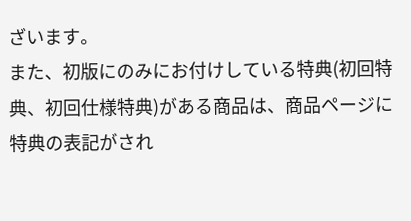ざいます。
また、初版にのみにお付けしている特典(初回特典、初回仕様特典)がある商品は、商品ページに特典の表記がされ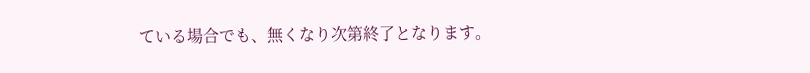ている場合でも、無くなり次第終了となります。